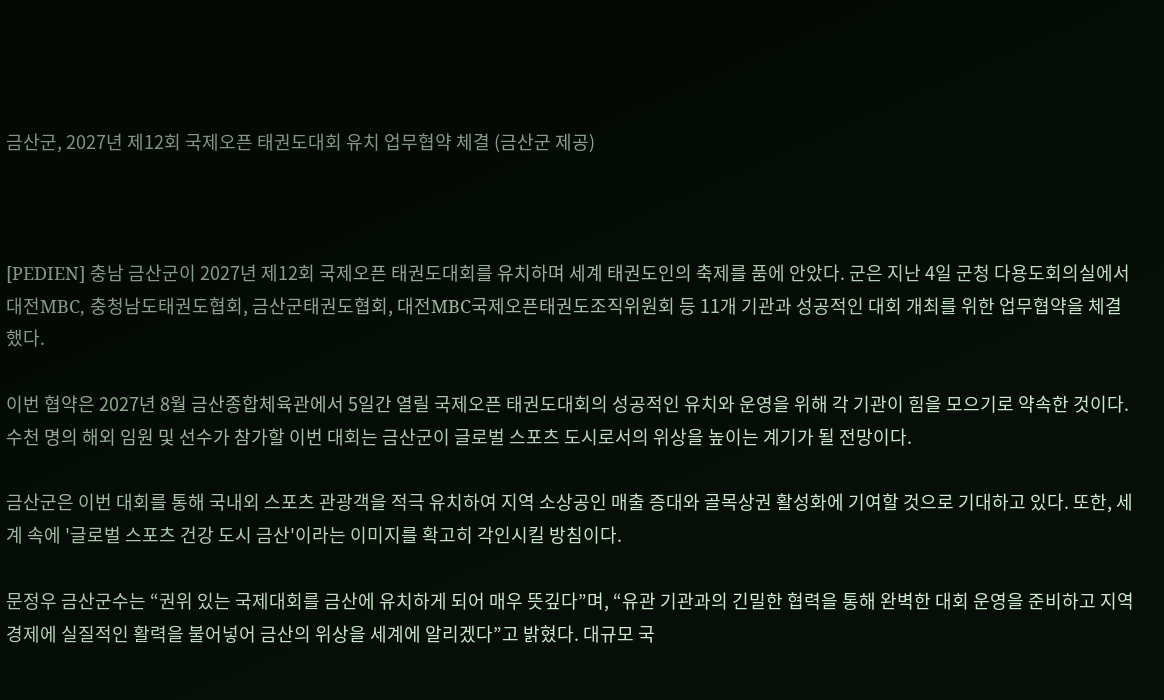금산군, 2027년 제12회 국제오픈 태권도대회 유치 업무협약 체결 (금산군 제공)



[PEDIEN] 충남 금산군이 2027년 제12회 국제오픈 태권도대회를 유치하며 세계 태권도인의 축제를 품에 안았다. 군은 지난 4일 군청 다용도회의실에서 대전MBC, 충청남도태권도협회, 금산군태권도협회, 대전MBC국제오픈태권도조직위원회 등 11개 기관과 성공적인 대회 개최를 위한 업무협약을 체결했다.

이번 협약은 2027년 8월 금산종합체육관에서 5일간 열릴 국제오픈 태권도대회의 성공적인 유치와 운영을 위해 각 기관이 힘을 모으기로 약속한 것이다. 수천 명의 해외 임원 및 선수가 참가할 이번 대회는 금산군이 글로벌 스포츠 도시로서의 위상을 높이는 계기가 될 전망이다.

금산군은 이번 대회를 통해 국내외 스포츠 관광객을 적극 유치하여 지역 소상공인 매출 증대와 골목상권 활성화에 기여할 것으로 기대하고 있다. 또한, 세계 속에 '글로벌 스포츠 건강 도시 금산'이라는 이미지를 확고히 각인시킬 방침이다.

문정우 금산군수는 “권위 있는 국제대회를 금산에 유치하게 되어 매우 뜻깊다”며, “유관 기관과의 긴밀한 협력을 통해 완벽한 대회 운영을 준비하고 지역 경제에 실질적인 활력을 불어넣어 금산의 위상을 세계에 알리겠다”고 밝혔다. 대규모 국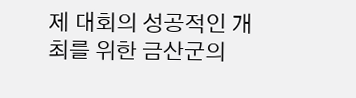제 대회의 성공적인 개최를 위한 금산군의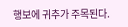행보에 귀추가 주목된다.